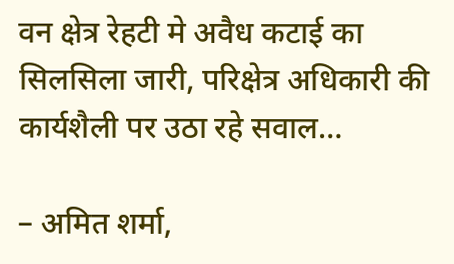वन क्षेत्र रेहटी मे अवैध कटाई का सिलसिला जारी, परिक्षेत्र अधिकारी की कार्यशैली पर उठा रहे सवाल…

– अमित शर्मा,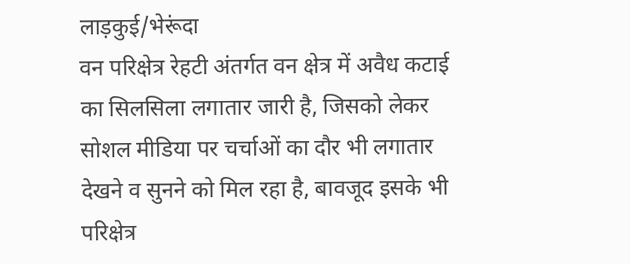लाड़कुई/भेरूंदा
वन परिक्षेत्र रेहटी अंतर्गत वन क्षेत्र में अवैध कटाई का सिलसिला लगातार जारी है, जिसको लेकर सोशल मीडिया पर चर्चाओं का दौर भी लगातार देखने व सुनने को मिल रहा है, बावजूद इसके भी परिक्षेत्र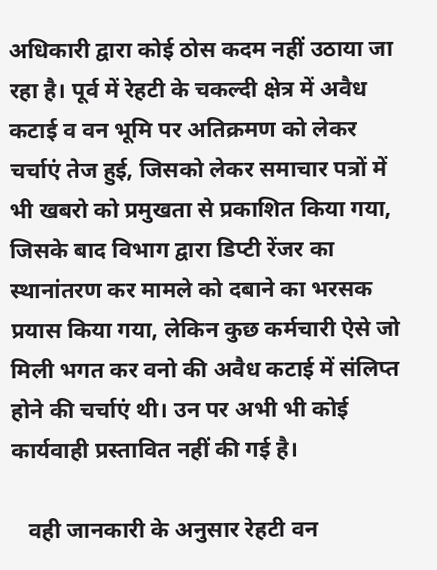अधिकारी द्वारा कोई ठोस कदम नहीं उठाया जा रहा है। पूर्व में रेहटी के चकल्दी क्षेत्र में अवैध कटाई व वन भूमि पर अतिक्रमण को लेकर चर्चाएं तेज हुई, जिसको लेकर समाचार पत्रों में भी खबरो को प्रमुखता से प्रकाशित किया गया, जिसके बाद विभाग द्वारा डिप्टी रेंजर का स्थानांतरण कर मामले को दबाने का भरसक प्रयास किया गया, लेकिन कुछ कर्मचारी ऐसे जो मिली भगत कर वनो की अवैध कटाई में संलिप्त होने की चर्चाएं थी। उन पर अभी भी कोई कार्यवाही प्रस्तावित नहीं की गई है।

   वही जानकारी के अनुसार रेहटी वन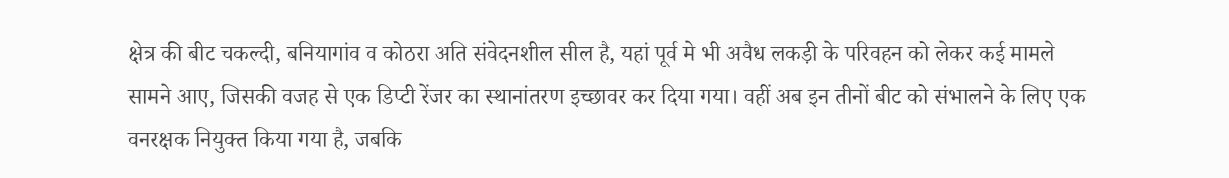क्षेत्र की बीट चकल्दी, बनियागांव व कोठरा अति संवेदनशील सील है, यहां पूर्व मे भी अवैध लकड़ी के परिवहन को लेकर कई मामले सामने आए, जिसकी वजह से एक डिप्टी रेंजर का स्थानांतरण इच्छावर कर दिया गया। वहीं अब इन तीनों बीट को संभालने के लिए एक वनरक्षक नियुक्त किया गया है, जबकि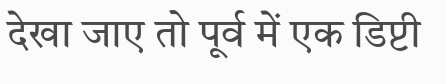देखा जाए तो पूर्व में एक डिप्टी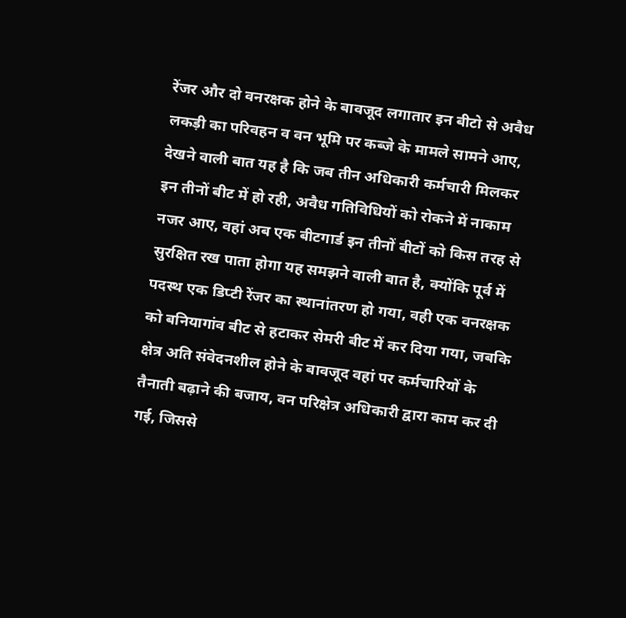रेंजर और दो वनरक्षक होने के बावजूद लगातार इन बीटो से अवैध लकड़ी का परिवहन व वन भूमि पर कब्जे के मामले सामने आए, देखने वाली बात यह है कि जब तीन अधिकारी कर्मचारी मिलकर इन तीनों बीट में हो रही, अवैध गतिविधियों को रोकने में नाकाम नजर आए, वहां अब एक बीटगार्ड इन तीनों बीटों को किस तरह से सुरक्षित रख पाता होगा यह समझने वाली बात है, क्योंकि पूर्व में पदस्थ एक डिप्टी रेंजर का स्थानांतरण हो गया, वही एक वनरक्षक को बनियागांव बीट से हटाकर सेमरी बीट में कर दिया गया, जबकि क्षेत्र अति संवेदनशील होने के बावजूद वहां पर कर्मचारियों के तैनाती बढ़ाने की बजाय, वन परिक्षेत्र अधिकारी द्वारा काम कर दी गई, जिससे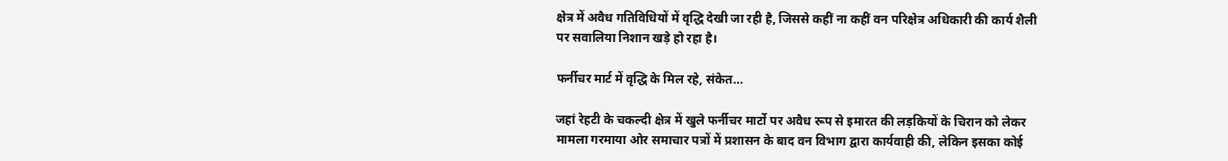क्षेत्र में अवैध गतिविधियों में वृद्धि देखी जा रही है, जिससे कहीं ना कहीं वन परिक्षेत्र अधिकारी की कार्य शैली पर सवालिया निशान खड़े हो रहा है।

फर्नीचर मार्ट में वृद्धि के मिल रहे, संकेत…

जहां रेहटी के चकल्दी क्षेत्र में खुले फर्नीचर मार्टो पर अवैध रूप से इमारत की लड़कियों के चिरान को लेकर मामला गरमाया ओर समाचार पत्रों में प्रशासन के बाद वन विभाग द्वारा कार्यवाही की, लेकिन इसका कोई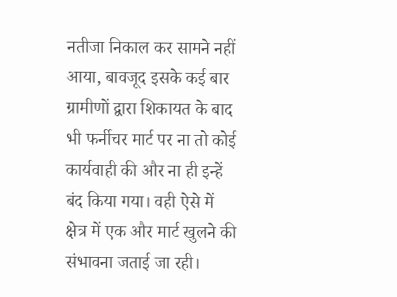नतीजा निकाल कर सामने नहीं आया, बावजूद इसके कई बार ग्रामीणों द्वारा शिकायत के बाद भी फर्नीचर मार्ट पर ना तो कोई कार्यवाही की और ना ही इन्हें बंद किया गया। वही ऐसे में क्षेत्र में एक और मार्ट खुलने की संभावना जताई जा रही।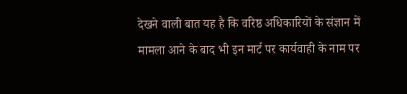देखने वाली बात यह है कि वरिष्ठ अधिकारियों के संज्ञान में मामला आने के बाद भी इन मार्ट पर कार्यवाही के नाम पर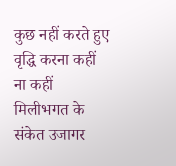कुछ नहीं करते हुए वृद्धि करना कहीं ना कहीं मिलीभगत के संकेत उजागर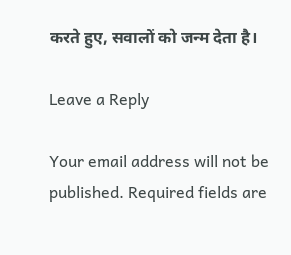करते हुए, सवालों को जन्म देता है।

Leave a Reply

Your email address will not be published. Required fields are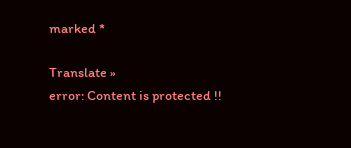marked *

Translate »
error: Content is protected !!